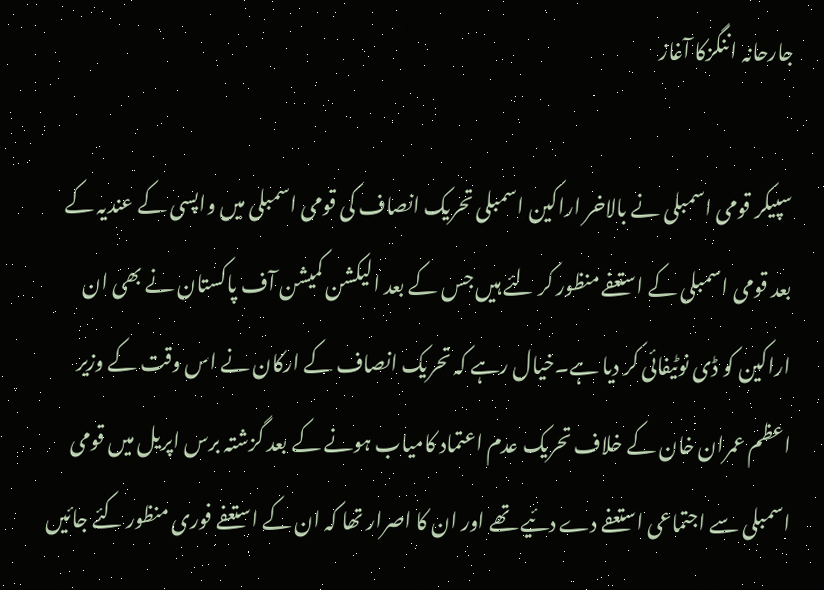جارحانہ اننگزکا آغاز

سپیکر قومی اسمبلی نے بالاخر اراکین اسمبلی تحریک انصاف کی قومی اسمبلی میں واپسی کے عندیہ کے بعد قومی اسمبلی کے استعفے منظور کر لئے ہیں جس کے بعد الیکشن کمیشن آف پاکستان نے بھی ان اراکین کو ڈی نوٹیفائی کر دیا ہے۔خیال رہے کہ تحریک انصاف کے ارکان نے اس وقت کے وزیر اعظم عمران خان کے خلاف تحریک عدم اعتماد کامیاب ہونے کے بعد گزشتہ برس اپریل میں قومی اسمبلی سے اجتماعی استعفے دے دئیے تھے اور ان کا اصرار تھا کہ ان کے استعفے فوری منظور کئے جائیں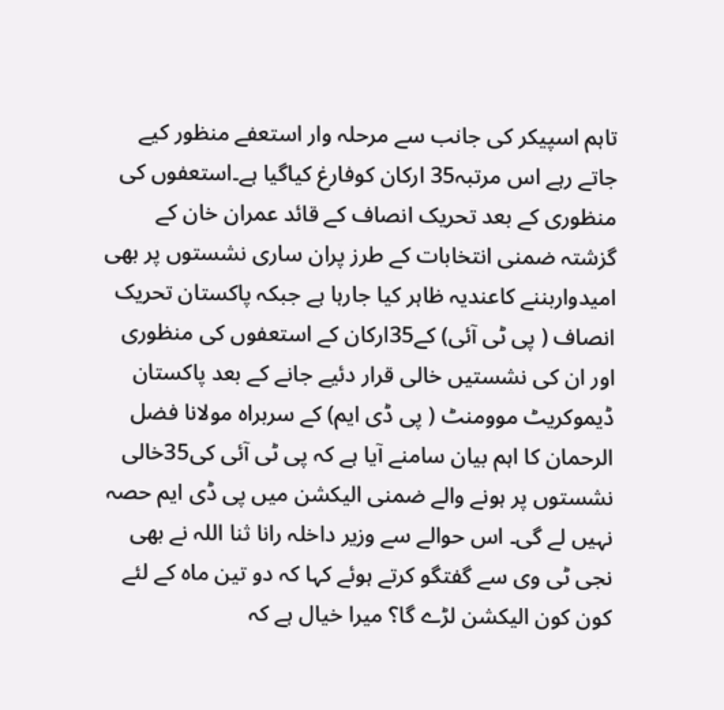تاہم اسپیکر کی جانب سے مرحلہ وار استعفے منظور کیے جاتے رہے اس مرتبہ35 ارکان کوفارغ کیاگیا ہے۔استعفوں کی منظوری کے بعد تحریک انصاف کے قائد عمران خان کے گزشتہ ضمنی انتخابات کے طرز پران ساری نشستوں پر بھی امیدواربننے کاعندیہ ظاہر کیا جارہا ہے جبکہ پاکستان تحریک انصاف ( پی ٹی آئی) کے35ارکان کے استعفوں کی منظوری اور ان کی نشستیں خالی قرار دئیے جانے کے بعد پاکستان ڈیموکریٹ موومنٹ ( پی ڈی ایم) کے سربراہ مولانا فضل الرحمان کا اہم بیان سامنے آیا ہے کہ پی ٹی آئی کی35خالی نشستوں پر ہونے والے ضمنی الیکشن میں پی ڈی ایم حصہ نہیں لے گی۔ اس حوالے سے وزیر داخلہ رانا ثنا اللہ نے بھی نجی ٹی وی سے گفتگو کرتے ہوئے کہا کہ دو تین ماہ کے لئے کون کون الیکشن لڑے گا؟ میرا خیال ہے کہ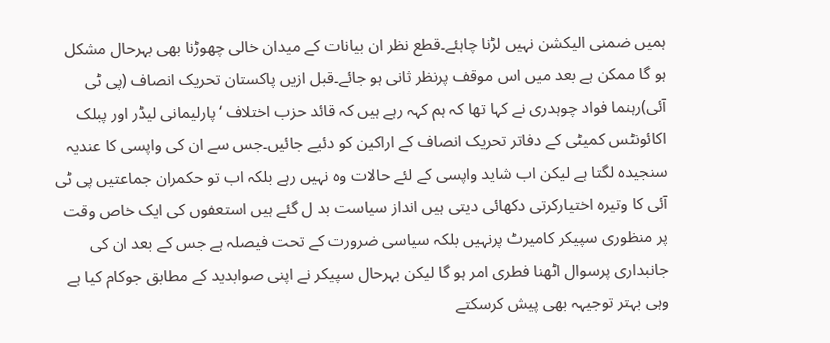ہمیں ضمنی الیکشن نہیں لڑنا چاہئے۔قطع نظر ان بیانات کے میدان خالی چھوڑنا بھی بہرحال مشکل ہو گا ممکن ہے بعد میں اس موقف پرنظر ثانی ہو جائے۔قبل ازیں پاکستان تحریک انصاف (پی ٹی آئی)رہنما فواد چوہدری نے کہا تھا کہ ہم کہہ رہے ہیں کہ قائد حزب اختلاف ‘پارلیمانی لیڈر اور پبلک اکائونٹس کمیٹی کے دفاتر تحریک انصاف کے اراکین کو دئیے جائیں۔جس سے ان کی واپسی کا عندیہ سنجیدہ لگتا ہے لیکن اب شاید واپسی کے لئے حالات وہ نہیں رہے بلکہ اب تو حکمران جماعتیں پی ٹی آئی کا وتیرہ اختیارکرتی دکھائی دیتی ہیں انداز سیاست بد ل گئے ہیں استعفوں کی ایک خاص وقت پر منظوری سپیکر کامیرٹ پرنہیں بلکہ سیاسی ضرورت کے تحت فیصلہ ہے جس کے بعد ان کی جانبداری پرسوال اٹھنا فطری امر ہو گا لیکن بہرحال سپیکر نے اپنی صوابدید کے مطابق جوکام کیا ہے وہی بہتر توجیہہ بھی پیش کرسکتے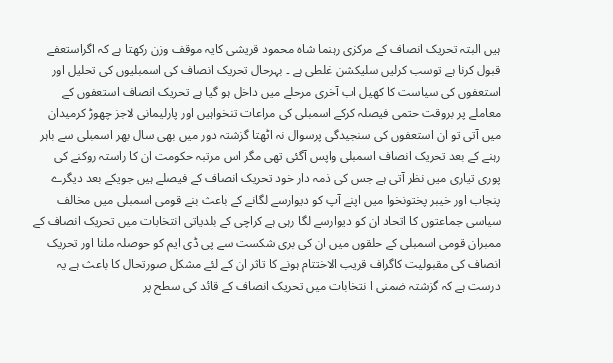ہیں البتہ تحریک انصاف کے مرکزی رہنما شاہ محمود قریشی کایہ موقف وزن رکھتا ہے کہ اگراستعفے قبول کرنا ہے توسب کرلیں سلیکشن غلطی ہے ۔ بہرحال تحریک انصاف کی اسمبلیوں کی تحلیل اور استعفوں کی سیاست کا کھیل اب آخری مرحلے میں داخل ہو گیا ہے تحریک انصاف استعفوں کے معاملے پر بروقت حتمی فیصلہ کرکے اسمبلی کی مراعات تنخواہیں اور پارلیمانی لاجز چھوڑ کرمیدان میں آتی تو ان استعفوں کی سنجیدگی پرسوال نہ اٹھتا گزشتہ دور میں بھی سال بھر اسمبلی سے باہر رہنے کے بعد تحریک انصاف اسمبلی واپس آگئی تھی مگر اس مرتبہ حکومت ان کا راستہ روکنے کی پوری تیاری میں نظر آتی ہے جس کی ذمہ دار خود تحریک انصاف کے فیصلے ہیں جویکے بعد دیگرے پنجاب اور خیبر پختونخوا میں اپنے آپ کو دیوارسے لگانے کے باعث بنے قومی اسمبلی میں مخالف سیاسی جماعتوں کا اتحاد ان کو دیوارسے لگا رہی ہے کراچی کے بلدیاتی انتخابات میں تحریک انصاف کے ممبران قومی اسمبلی کے حلقوں میں ان کی بری شکست سے پی ڈی ایم کو حوصلہ ملنا اور تحریک انصاف کی مقبولیت کاگراف قریب الاختتام ہونے کا تاثر ان کے لئے مشکل صورتحال کا باعث ہے یہ درست ہے کہ گزشتہ ضمنی ا نتخابات میں تحریک انصاف کے قائد کی سطح پر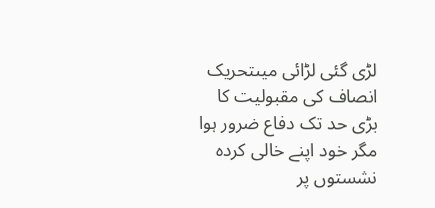لڑی گئی لڑائی میںتحریک انصاف کی مقبولیت کا بڑی حد تک دفاع ضرور ہوا مگر خود اپنے خالی کردہ نشستوں پر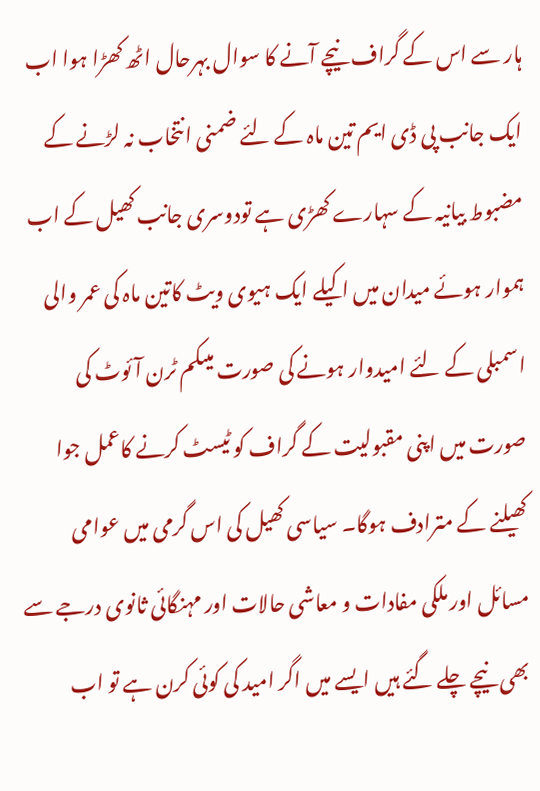ہار سے اس کے گراف نیچے آنے کا سوال بہرحال اٹھ کھڑا ہوا اب ایک جانب پی ڈی ایم تین ماہ کے لئے ضمنی انتخاب نہ لڑنے کے مضبوط بیانیہ کے سہارے کھڑی ہے تودوسری جانب کھیل کے اب ہموار ہوئے میدان میں اکیلے ایک ہیوی ویٹ کاتین ماہ کی عمر والی اسمبلی کے لئے امیدوار ہونے کی صورت میںکم ٹرن آئوٹ کی صورت میں اپنی مقبولیت کے گراف کو ٹیسٹ کرنے کاعمل جوا کھیلنے کے مترادف ہوگا۔ سیاسی کھیل کی اس گرمی میں عوامی مسائل اور ملکی مفادات و معاشی حالات اور مہنگائی ثانوی درجے سے بھی نیچے چلے گئے ہیں ایسے میں اگر امید کی کوئی کرن ہے تو اب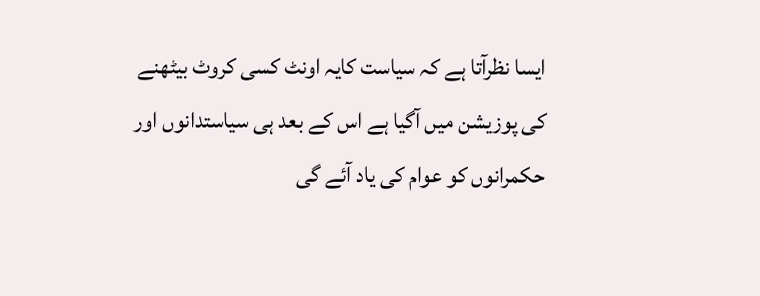ایسا نظرآتا ہے کہ سیاست کایہ اونٹ کسی کروٹ بیٹھنے کی پوزیشن میں آگیا ہے اس کے بعد ہی سیاستدانوں اور حکمرانوں کو عوام کی یاد آئے گی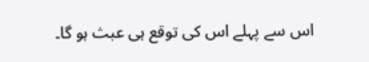اس سے پہلے اس کی توقع ہی عبث ہو گا۔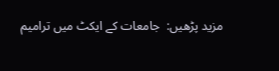مزید پڑھیں:  جامعات کے ایکٹ میں ترامیم